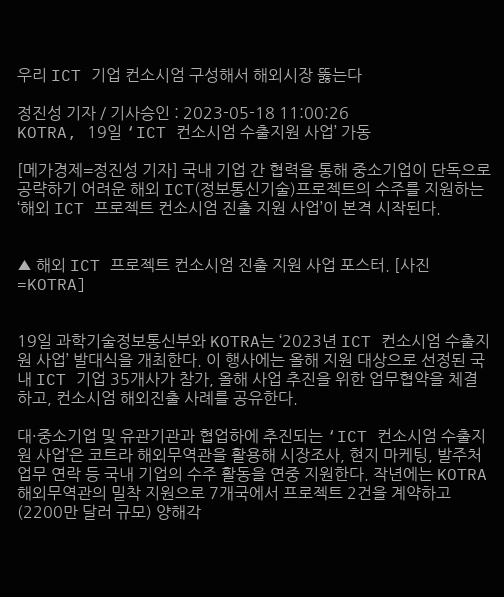우리 ICT 기업 컨소시엄 구성해서 해외시장 뚫는다

정진성 기자 / 기사승인 : 2023-05-18 11:00:26
KOTRA, 19일 ‘ICT 컨소시엄 수출지원 사업’ 가동

[메가경제=정진성 기자] 국내 기업 간 협력을 통해 중소기업이 단독으로 공략하기 어려운 해외 ICT(정보통신기술)프로젝트의 수주를 지원하는 ‘해외 ICT 프로젝트 컨소시엄 진출 지원 사업’이 본격 시작된다.


▲ 해외 ICT 프로젝트 컨소시엄 진출 지원 사업 포스터. [사진=KOTRA]


19일 과학기술정보통신부와 KOTRA는 ‘2023년 ICT 컨소시엄 수출지원 사업’ 발대식을 개최한다. 이 행사에는 올해 지원 대상으로 선정된 국내 ICT 기업 35개사가 참가, 올해 사업 추진을 위한 업무협약을 체결하고, 컨소시엄 해외진출 사례를 공유한다.

대·중소기업 및 유관기관과 협업하에 추진되는 ‘ICT 컨소시엄 수출지원 사업’은 코트라 해외무역관을 활용해 시장조사, 현지 마케팅, 발주처 업무 연락 등 국내 기업의 수주 활동을 연중 지원한다. 작년에는 KOTRA 해외무역관의 밀착 지원으로 7개국에서 프로젝트 2건을 계약하고(2200만 달러 규모) 양해각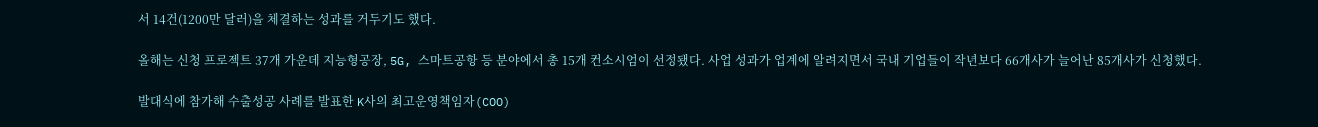서 14건(1200만 달러)을 체결하는 성과를 거두기도 했다.

올해는 신청 프로젝트 37개 가운데 지능형공장, 5G, 스마트공항 등 분야에서 총 15개 컨소시엄이 선정됐다. 사업 성과가 업계에 알려지면서 국내 기업들이 작년보다 66개사가 늘어난 85개사가 신청했다.

발대식에 참가해 수출성공 사례를 발표한 K사의 최고운영책임자(COO)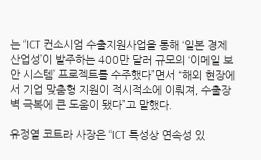는 “ICT 컨소시엄 수출지원사업을 통해 ‘일본 경제산업성’이 발주하는 400만 달러 규모의 ‘이메일 보안 시스템’ 프로젝트를 수주했다”면서 “해외 현장에서 기업 맞춤형 지원이 적시적소에 이뤄져, 수출장벽 극복에 큰 도움이 됐다”고 말했다.

유정열 코트라 사장은 “ICT 특성상 연속성 있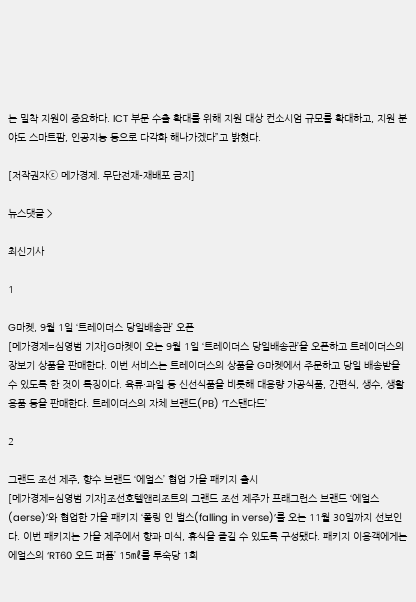는 밀착 지원이 중요하다. ICT 부문 수출 확대를 위해 지원 대상 컨소시엄 규모를 확대하고, 지원 분야도 스마트팜, 인공지능 등으로 다각화 해나가겠다”고 밝혔다.

[저작권자ⓒ 메가경제. 무단전재-재배포 금지]

뉴스댓글 >

최신기사

1

G마켓, 9월 1일 ‘트레이더스 당일배송관’ 오픈
[메가경제=심영범 기자]G마켓이 오는 9월 1일 ‘트레이더스 당일배송관’을 오픈하고 트레이더스의 장보기 상품을 판매한다. 이번 서비스는 트레이더스의 상품을 G마켓에서 주문하고 당일 배송받을 수 있도록 한 것이 특징이다. 육류·과일 등 신선식품을 비롯해 대용량 가공식품, 간편식, 생수, 생활용품 등을 판매한다. 트레이더스의 자체 브랜드(PB) ‘T스탠다드’

2

그랜드 조선 제주, 향수 브랜드 ‘에얼스’ 협업 가을 패키지 출시
[메가경제=심영범 기자]조선호텔앤리조트의 그랜드 조선 제주가 프래그런스 브랜드 ‘에얼스(aerse)’와 협업한 가을 패키지 ‘폴링 인 벌스(falling in verse)’를 오는 11월 30일까지 선보인다. 이번 패키지는 가을 제주에서 향과 미식, 휴식을 즐길 수 있도록 구성됐다. 패키지 이용객에게는 에얼스의 ‘RT60 오드 퍼퓸’ 15㎖를 투숙당 1회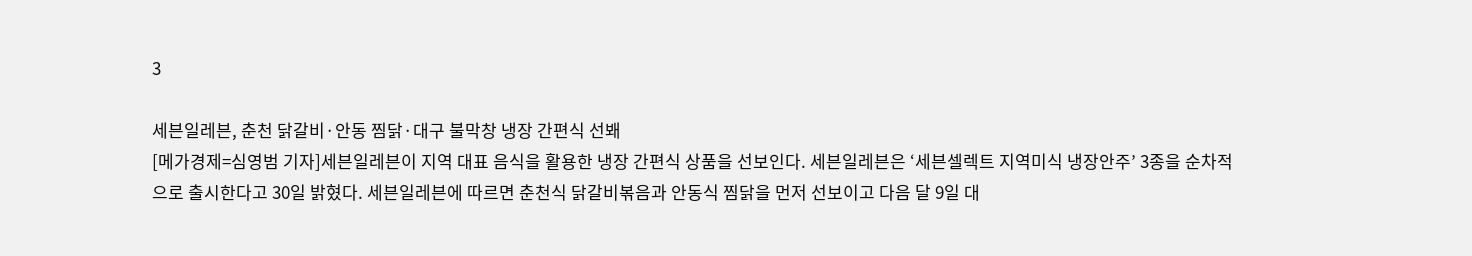3

세븐일레븐, 춘천 닭갈비·안동 찜닭·대구 불막창 냉장 간편식 선봬
[메가경제=심영범 기자]세븐일레븐이 지역 대표 음식을 활용한 냉장 간편식 상품을 선보인다. 세븐일레븐은 ‘세븐셀렉트 지역미식 냉장안주’ 3종을 순차적으로 출시한다고 30일 밝혔다. 세븐일레븐에 따르면 춘천식 닭갈비볶음과 안동식 찜닭을 먼저 선보이고 다음 달 9일 대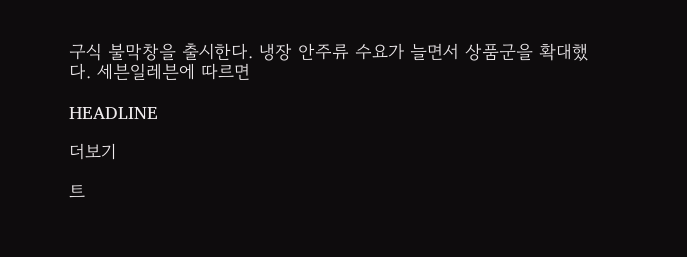구식 불막창을 출시한다. 냉장 안주류 수요가 늘면서 상품군을 확대했다. 세븐일레븐에 따르면

HEADLINE

더보기

트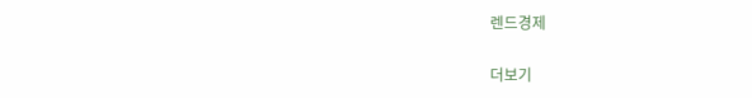렌드경제

더보기